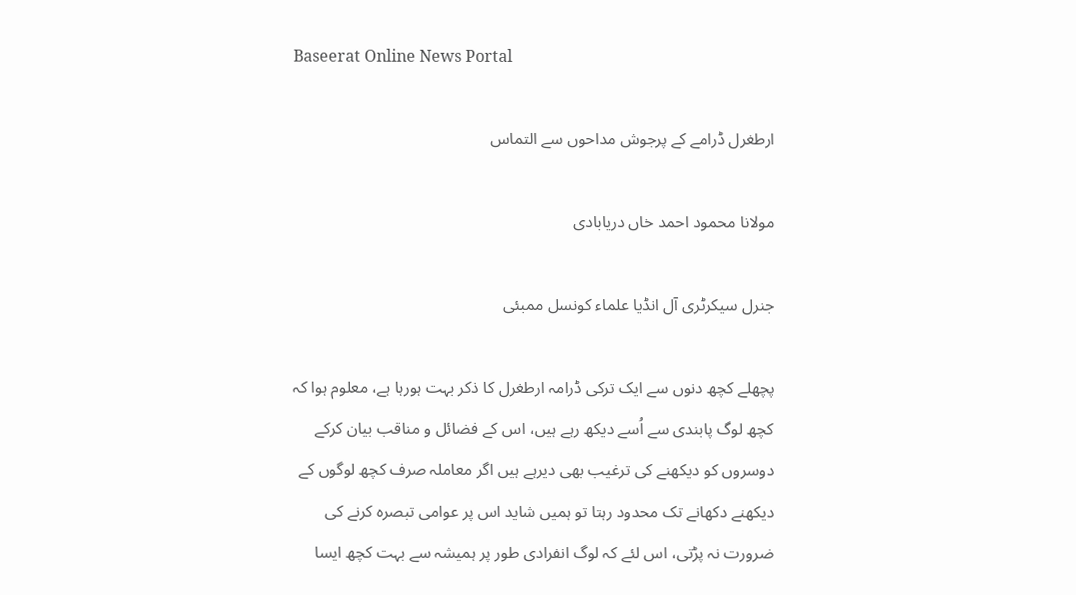Baseerat Online News Portal

ارطغرل ڈرامے کے پرجوش مداحوں سے التماس

مولانا محمود احمد خاں دریابادی

جنرل سیکرٹری آل انڈیا علماء کونسل ممبئی

پچھلے کچھ دنوں سے ایک ترکی ڈرامہ ارطغرل کا ذکر بہت ہورہا ہے، معلوم ہوا کہ کچھ لوگ پابندی سے اُسے دیکھ رہے ہیں، اس کے فضائل و مناقب بیان کرکے دوسروں کو دیکھنے کی ترغیب بھی دیرہے ہیں اگر معاملہ صرف کچھ لوگوں کے دیکھنے دکھانے تک محدود رہتا تو ہمیں شاید اس پر عوامی تبصرہ کرنے کی ضرورت نہ پڑتی، اس لئے کہ لوگ انفرادی طور پر ہمیشہ سے بہت کچھ ایسا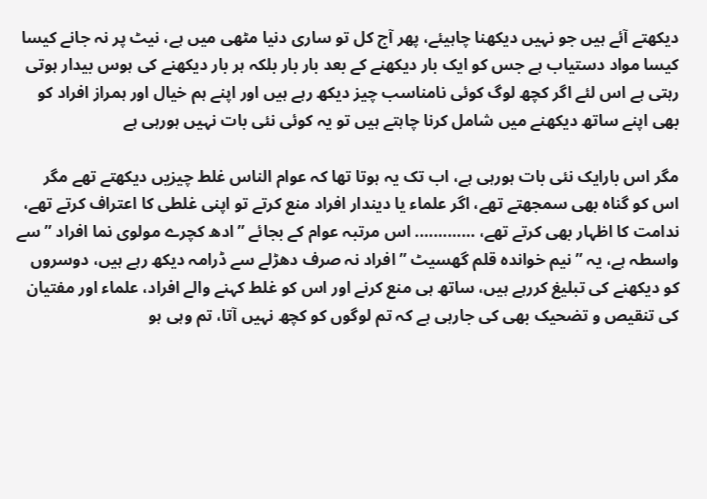دیکھتے آئے ہیں جو نہیں دیکھنا چاہیئے، پھر آج کل تو ساری دنیا مٹھی میں ہے، نیٹ پر نہ جانے کیسا کیسا مواد دستیاب ہے جس کو ایک بار دیکھنے کے بعد بار بار بلکہ ہر بار دیکھنے کی ہوس بیدار ہوتی رہتی ہے اس لئے اگر کچھ لوگ کوئی نامناسب چیز دیکھ رہے ہیں اور اپنے ہم خیال اور ہمراز افراد کو بھی اپنے ساتھ دیکھنے میں شامل کرنا چاہتے ہیں تو یہ کوئی نئی بات نہیں ہورہی ہے

مگر اس بارایک نئی بات ہورہی ہے، اب تک یہ ہوتا تھا کہ عوام الناس غلط چیزیں دیکھتے تھے مگر اس کو گناہ بھی سمجھتے تھے، اگر علماء یا دیندار افراد منع کرتے تو اپنی غلطی کا اعتراف کرتے تھے، ندامت کا اظہار بھی کرتے تھے، …………. اس مرتبہ عوام کے بجائے ” ادھ کچرے مولوی نما افراد ” سے واسطہ ہے، یہ ” نیم خواندہ قلم گھسیٹ ” افراد نہ صرف دھڑلے سے ڈرامہ دیکھ رہے ہیں، دوسروں کو دیکھنے کی تبلیغ کررہے ہیں، ساتھ ہی منع کرنے اور اس کو غلط کہنے والے افراد، علماء اور مفتیان کی تنقیص و تضحیک بھی کی جارہی ہے کہ تم لوگوں کو کچھ نہیں آتا، تم وہی ہو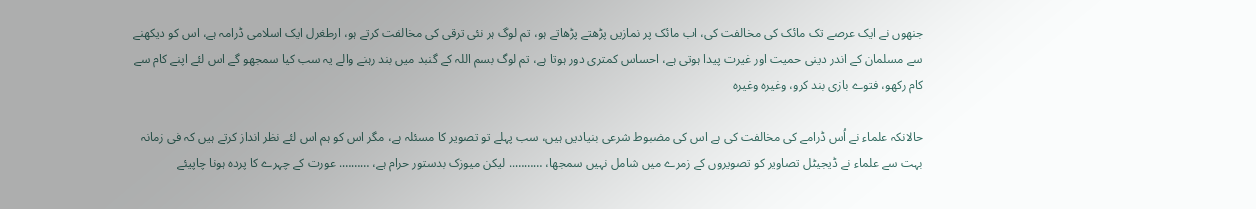جنھوں نے ایک عرصے تک مائک کی مخالفت کی، اب مائک پر نمازیں پڑھتے پڑھاتے ہو، تم لوگ ہر نئی ترقی کی مخالفت کرتے ہو، ارطغرل ایک اسلامی ڈرامہ ہے، اس کو دیکھنے سے مسلمان کے اندر دینی حمیت اور غیرت پیدا ہوتی ہے، احساس کمتری دور ہوتا ہے، تم لوگ بسم اللہ کے گنبد میں بند رہنے والے یہ سب کیا سمجھو گے اس لئے اپنے کام سے کام رکھو، فتوے بازی بند کرو، وغیرہ وغیرہ

حالانکہ علماء نے اُس ڈرامے کی مخالفت کی ہے اس کی مضبوط شرعی بنیادیں ہیں، سب پہلے تو تصویر کا مسئلہ ہے، مگر اس کو ہم اس لئے نظر انداز کرتے ہیں کہ فی زمانہ بہت سے علماء نے ڈیجیٹل تصاویر کو تصویروں کے زمرے میں شامل نہیں سمجھا، ……….. لیکن میوزک بدستور حرام ہے، ………. عورت کے چہرے کا پردہ ہونا چاپیئے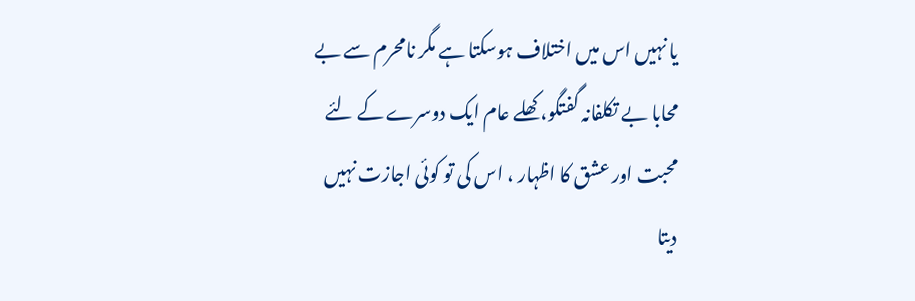یا نہیں اس میں اختلاف ہوسکتا ہے مگر نامحرم سے بے محابا بے تکلفانہ گفتگو، کھلے عام ایک دوسرے کے لئے محبت اور عشق کا اظہار ، اس کی تو کوئی اجازت نہیں دیتا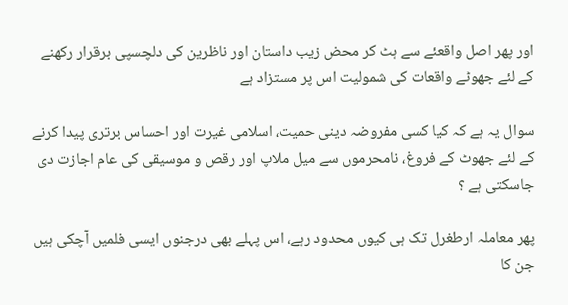اور پھر اصل واقعئے سے ہٹ کر محض زیب داستان اور ناظرین کی دلچسپی برقرار رکھنے کے لئے جھوٹے واقعات کی شمولیت اس پر مستزاد ہے

سوال یہ ہے کہ کیا کسی مفروضہ دینی حمیت، اسلامی غیرت اور احساس برتری پیدا کرنے کے لئے جھوٹ کے فروغ، نامحرموں سے میل ملاپ اور رقص و موسیقی کی عام اجازت دی جاسکتی ہے ؟

پھر معاملہ ارطغرل تک ہی کیوں محدود رہے، اس پہلے بھی درجنوں ایسی فلمیں آچکی ہیں جن کا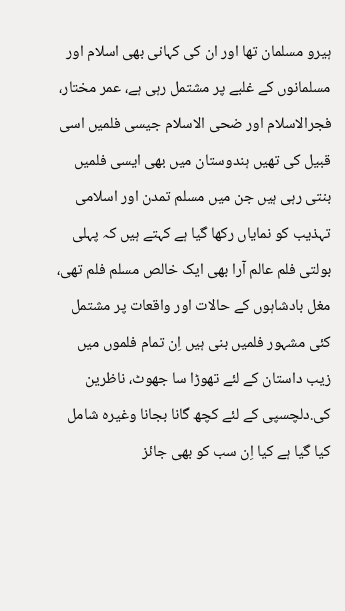ہیرو مسلمان تھا اور ان کی کہانی بھی اسلام اور مسلمانوں کے غلبے پر مشتمل رہی ہے، عمر مختار، فجرالاسلام اور ضحی الاسلام جیسی فلمیں اسی قبیل کی تھیں ہندوستان میں بھی ایسی فلمیں بنتی رہی ہیں جن میں مسلم تمدن اور اسلامی تہذیب کو نمایاں رکھا گیا ہے کہتے ہیں کہ پہلی بولتی فلم عالم آرا بھی ایک خالص مسلم فلم تھی، مغل بادشاہوں کے حالات اور واقعات پر مشتمل کئی مشہور فلمیں بنی ہیں اِن تمام فلموں میں زیب داستان کے لئے تھوڑا سا جھوٹ، ناظرین کی.دلچسپی کے لئے کچھ گانا بجانا وغیرہ شامل کیا گیا ہے کیا اِن سب کو بھی جائز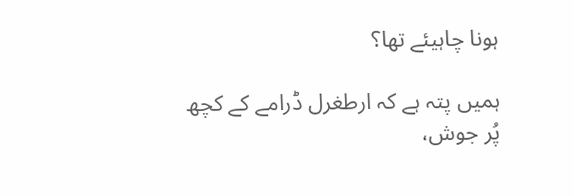ہونا چاہیئے تھا؟

ہمیں پتہ ہے کہ ارطغرل ڈرامے کے کچھ پُر جوش،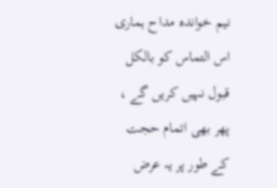نیم خواندہ مداح ہماری اس التماس کو بالکل قبول نہیں کریں گے ، پھر بھی اتمام حجت کے طور پر یہ عرض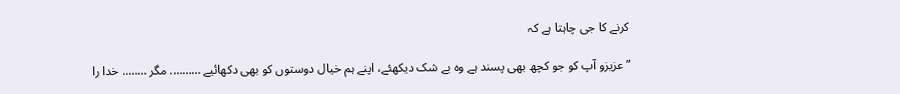کرنے کا جی چاہتا ہے کہ

” عزیزو آپ کو جو کچھ بھی پسند ہے وہ بے شک دیکھئے، اپنے ہم خیال دوستوں کو بھی دکھائیے ………. مگر …….. خدا را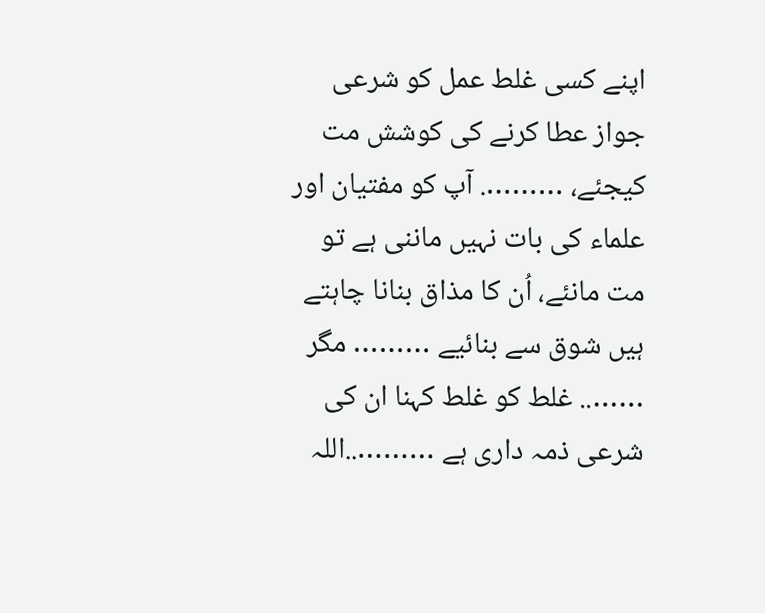اپنے کسی غلط عمل کو شرعی جواز عطا کرنے کی کوشش مت کیجئے، ………. آپ کو مفتیان اور علماء کی بات نہیں ماننی ہے تو مت مانئے، اُن کا مذاق بنانا چاہتے ہیں شوق سے بنائیے ……… مگر …….. غلط کو غلط کہنا ان کی شرعی ذمہ داری ہے ………..اللہ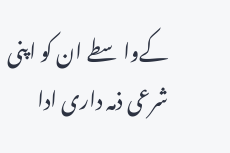کےواسطے ان کو اپنی شرعی ذمہ داری ادا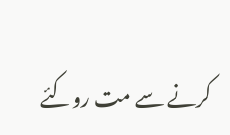کرنے سے مت روکئے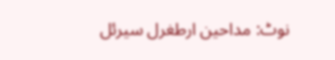نوٹ: مداحین ارطغرل سیرئل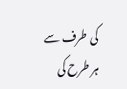کی طرف سے ہر طرح کی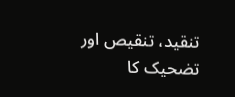تنقید، تنقیص اور تضحیک کا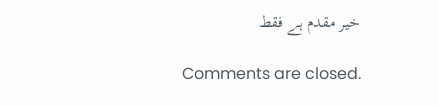خیر مقدم ہے فقط

Comments are closed.